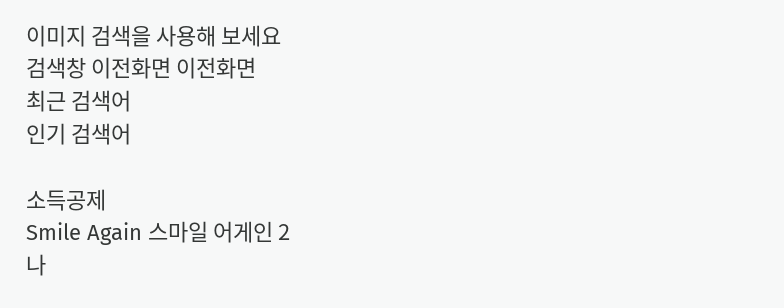이미지 검색을 사용해 보세요
검색창 이전화면 이전화면
최근 검색어
인기 검색어

소득공제
Smile Again 스마일 어게인 2
나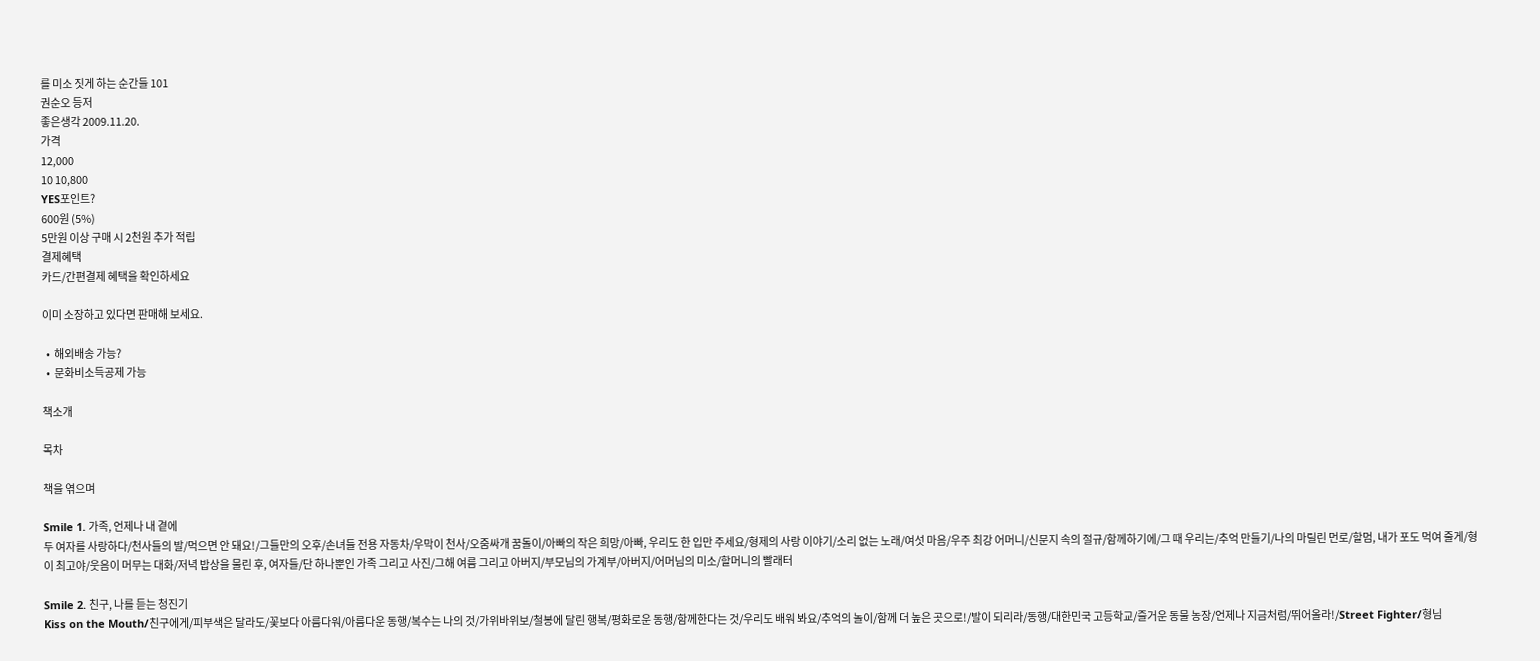를 미소 짓게 하는 순간들 101
권순오 등저
좋은생각 2009.11.20.
가격
12,000
10 10,800
YES포인트?
600원 (5%)
5만원 이상 구매 시 2천원 추가 적립
결제혜택
카드/간편결제 혜택을 확인하세요

이미 소장하고 있다면 판매해 보세요.

  •  해외배송 가능?
  •  문화비소득공제 가능

책소개

목차

책을 엮으며

Smile 1. 가족, 언제나 내 곁에
두 여자를 사랑하다/천사들의 발/먹으면 안 돼요!/그들만의 오후/손녀들 전용 자동차/우막이 천사/오줌싸개 꿈돌이/아빠의 작은 희망/아빠, 우리도 한 입만 주세요/형제의 사랑 이야기/소리 없는 노래/여섯 마음/우주 최강 어머니/신문지 속의 절규/함께하기에/그 때 우리는/추억 만들기/나의 마릴린 먼로/할멈, 내가 포도 먹여 줄게/형이 최고야/웃음이 머무는 대화/저녁 밥상을 물린 후, 여자들/단 하나뿐인 가족 그리고 사진/그해 여름 그리고 아버지/부모님의 가계부/아버지/어머님의 미소/할머니의 빨래터

Smile 2. 친구, 나를 듣는 청진기
Kiss on the Mouth/친구에게/피부색은 달라도/꽃보다 아름다워/아름다운 동행/복수는 나의 것/가위바위보/철봉에 달린 행복/평화로운 동행/함께한다는 것/우리도 배워 봐요/추억의 놀이/함께 더 높은 곳으로!/발이 되리라/동행/대한민국 고등학교/즐거운 동물 농장/언제나 지금처럼/뛰어올라!/Street Fighter/형님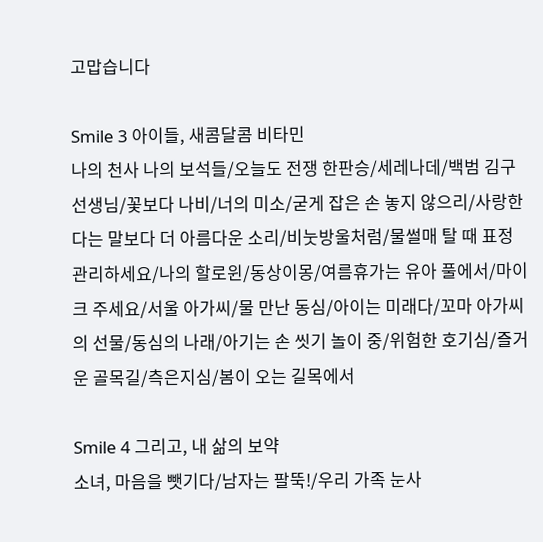고맙습니다

Smile 3 아이들, 새콤달콤 비타민
나의 천사 나의 보석들/오늘도 전쟁 한판승/세레나데/백범 김구 선생님/꽃보다 나비/너의 미소/굳게 잡은 손 놓지 않으리/사랑한다는 말보다 더 아름다운 소리/비눗방울처럼/물썰매 탈 때 표정 관리하세요/나의 할로윈/동상이몽/여름휴가는 유아 풀에서/마이크 주세요/서울 아가씨/물 만난 동심/아이는 미래다/꼬마 아가씨의 선물/동심의 나래/아기는 손 씻기 놀이 중/위험한 호기심/즐거운 골목길/측은지심/봄이 오는 길목에서

Smile 4 그리고, 내 삶의 보약
소녀, 마음을 뺏기다/남자는 팔뚝!/우리 가족 눈사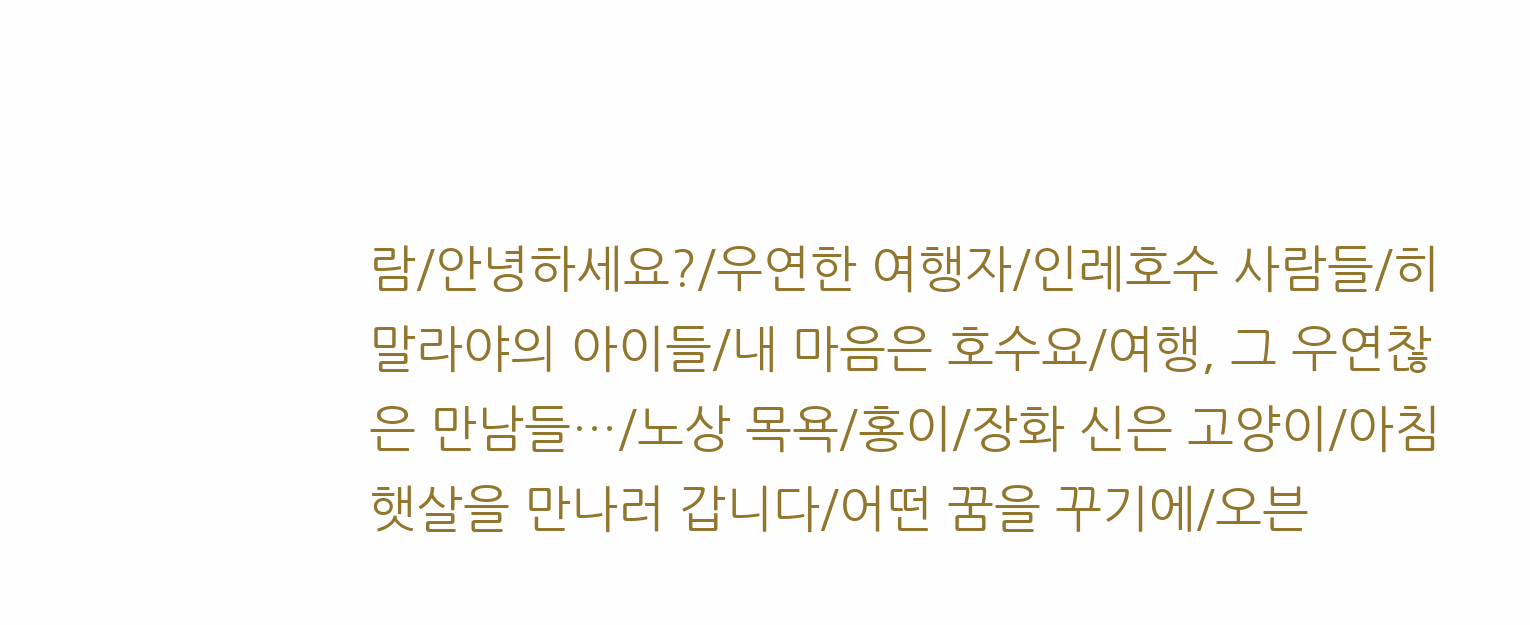람/안녕하세요?/우연한 여행자/인레호수 사람들/히말라야의 아이들/내 마음은 호수요/여행, 그 우연찮은 만남들…/노상 목욕/홍이/장화 신은 고양이/아침 햇살을 만나러 갑니다/어떤 꿈을 꾸기에/오븐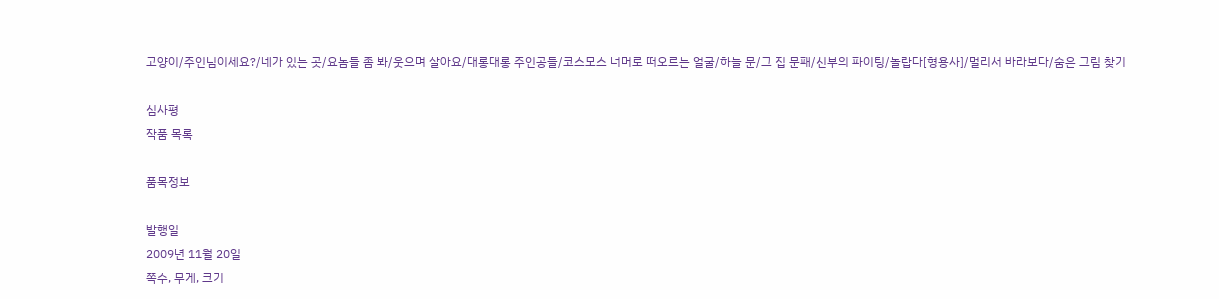고양이/주인님이세요?/네가 있는 곳/요놈들 좀 봐/웃으며 살아요/대롱대롱 주인공들/코스모스 너머로 떠오르는 얼굴/하늘 문/그 집 문패/신부의 파이팅/놀랍다[형용사]/멀리서 바라보다/숨은 그림 찾기

심사평
작품 목록

품목정보

발행일
2009년 11월 20일
쪽수, 무게, 크기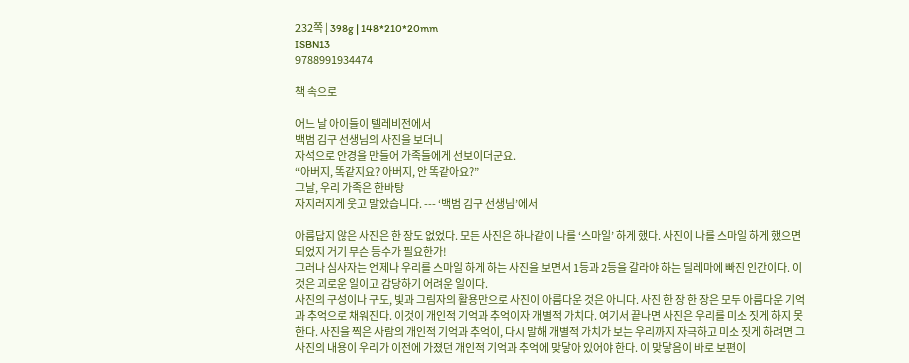232쪽 | 398g | 148*210*20mm
ISBN13
9788991934474

책 속으로

어느 날 아이들이 텔레비전에서
백범 김구 선생님의 사진을 보더니
자석으로 안경을 만들어 가족들에게 선보이더군요.
“아버지, 똑같지요? 아버지, 안 똑같아요?”
그날, 우리 가족은 한바탕
자지러지게 웃고 말았습니다. --- ‘백범 김구 선생님’에서

아름답지 않은 사진은 한 장도 없었다. 모든 사진은 하나같이 나를 ‘스마일’ 하게 했다. 사진이 나를 스마일 하게 했으면 되었지 거기 무슨 등수가 필요한가!
그러나 심사자는 언제나 우리를 스마일 하게 하는 사진을 보면서 1등과 2등을 갈라야 하는 딜레마에 빠진 인간이다. 이것은 괴로운 일이고 감당하기 어려운 일이다.
사진의 구성이나 구도, 빛과 그림자의 활용만으로 사진이 아름다운 것은 아니다. 사진 한 장 한 장은 모두 아름다운 기억과 추억으로 채워진다. 이것이 개인적 기억과 추억이자 개별적 가치다. 여기서 끝나면 사진은 우리를 미소 짓게 하지 못한다. 사진을 찍은 사람의 개인적 기억과 추억이, 다시 말해 개별적 가치가 보는 우리까지 자극하고 미소 짓게 하려면 그 사진의 내용이 우리가 이전에 가졌던 개인적 기억과 추억에 맞닿아 있어야 한다. 이 맞닿음이 바로 보편이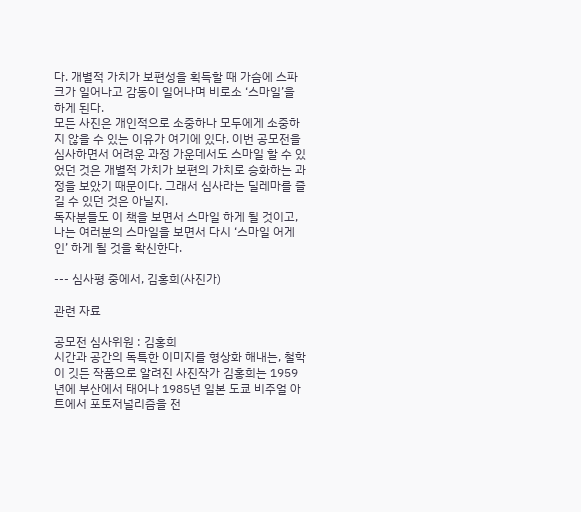다. 개별적 가치가 보편성을 획득할 때 가슴에 스파크가 일어나고 감동이 일어나며 비로소 ‘스마일’을 하게 된다.
모든 사진은 개인적으로 소중하나 모두에게 소중하지 않을 수 있는 이유가 여기에 있다. 이번 공모전을 심사하면서 어려운 과정 가운데서도 스마일 할 수 있었던 것은 개별적 가치가 보편의 가치로 승화하는 과정을 보았기 때문이다. 그래서 심사라는 딜레마를 즐길 수 있던 것은 아닐지.
독자분들도 이 책을 보면서 스마일 하게 될 것이고, 나는 여러분의 스마일을 보면서 다시 ‘스마일 어게인’ 하게 될 것을 확신한다.

--- 심사평 중에서, 김홍희(사진가)

관련 자료

공모전 심사위원 : 김홍희
시간과 공간의 독특한 이미지를 형상화 해내는, 철학이 깃든 작품으로 알려진 사진작가 김홍희는 1959년에 부산에서 태어나 1985년 일본 도쿄 비주얼 아트에서 포토저널리즘을 전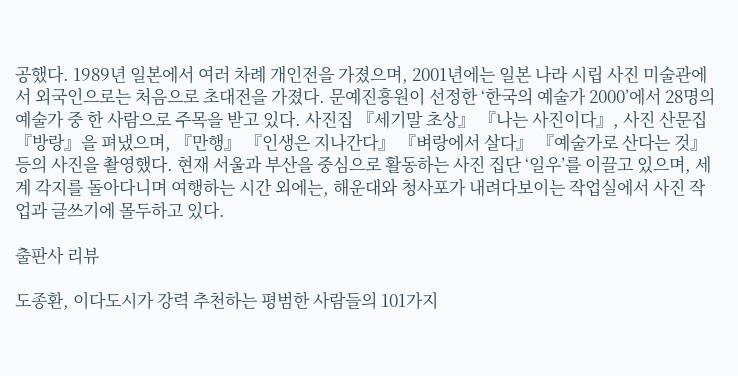공했다. 1989년 일본에서 여러 차례 개인전을 가졌으며, 2001년에는 일본 나라 시립 사진 미술관에서 외국인으로는 처음으로 초대전을 가졌다. 문예진흥원이 선정한 ‘한국의 예술가 2000’에서 28명의 예술가 중 한 사람으로 주목을 받고 있다. 사진집 『세기말 초상』 『나는 사진이다』, 사진 산문집 『방랑』을 펴냈으며, 『만행』 『인생은 지나간다』 『벼랑에서 살다』 『예술가로 산다는 것』 등의 사진을 촬영했다. 현재 서울과 부산을 중심으로 활동하는 사진 집단 ‘일우’를 이끌고 있으며, 세계 각지를 돌아다니며 여행하는 시간 외에는, 해운대와 청사포가 내려다보이는 작업실에서 사진 작업과 글쓰기에 몰두하고 있다.

출판사 리뷰

도종환, 이다도시가 강력 추천하는 평범한 사람들의 101가지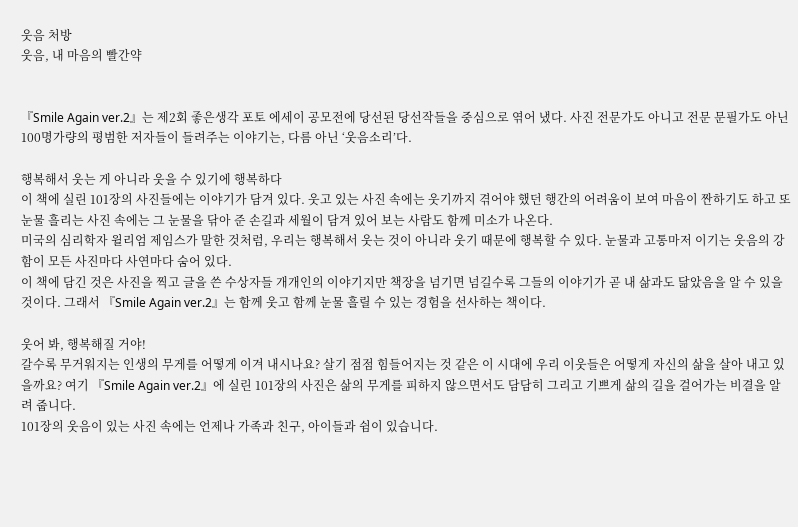웃음 처방
웃음, 내 마음의 빨간약


『Smile Again ver.2』는 제2회 좋은생각 포토 에세이 공모전에 당선된 당선작들을 중심으로 엮어 냈다. 사진 전문가도 아니고 전문 문필가도 아닌 100명가량의 평범한 저자들이 들려주는 이야기는, 다름 아닌 ‘웃음소리’다.

행복해서 웃는 게 아니라 웃을 수 있기에 행복하다
이 책에 실린 101장의 사진들에는 이야기가 담겨 있다. 웃고 있는 사진 속에는 웃기까지 겪어야 했던 행간의 어려움이 보여 마음이 짠하기도 하고 또 눈물 흘리는 사진 속에는 그 눈물을 닦아 준 손길과 세월이 담겨 있어 보는 사람도 함께 미소가 나온다.
미국의 심리학자 윌리엄 제임스가 말한 것처럼, 우리는 행복해서 웃는 것이 아니라 웃기 때문에 행복할 수 있다. 눈물과 고통마저 이기는 웃음의 강함이 모든 사진마다 사연마다 숨어 있다.
이 책에 담긴 것은 사진을 찍고 글을 쓴 수상자들 개개인의 이야기지만 책장을 넘기면 넘길수록 그들의 이야기가 곧 내 삶과도 닮았음을 알 수 있을 것이다. 그래서 『Smile Again ver.2』는 함께 웃고 함께 눈물 흘릴 수 있는 경험을 선사하는 책이다.

웃어 봐, 행복해질 거야!
갈수록 무거워지는 인생의 무게를 어떻게 이겨 내시나요? 살기 점점 힘들어지는 것 같은 이 시대에 우리 이웃들은 어떻게 자신의 삶을 살아 내고 있을까요? 여기 『Smile Again ver.2』에 실린 101장의 사진은 삶의 무게를 피하지 않으면서도 담담히 그리고 기쁘게 삶의 길을 걸어가는 비결을 알려 줍니다.
101장의 웃음이 있는 사진 속에는 언제나 가족과 친구, 아이들과 쉼이 있습니다.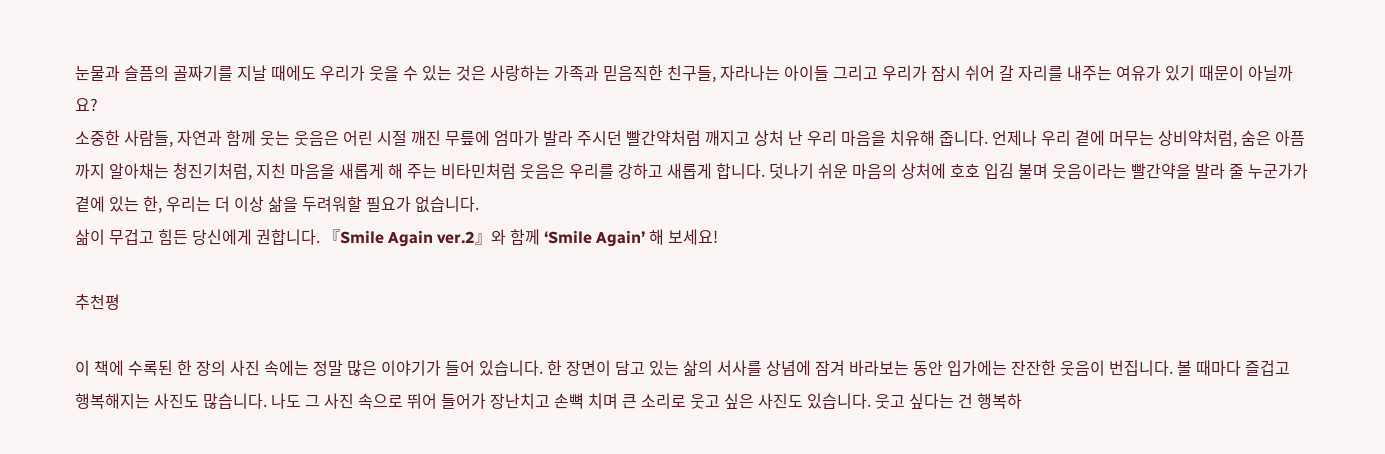눈물과 슬픔의 골짜기를 지날 때에도 우리가 웃을 수 있는 것은 사랑하는 가족과 믿음직한 친구들, 자라나는 아이들 그리고 우리가 잠시 쉬어 갈 자리를 내주는 여유가 있기 때문이 아닐까요?
소중한 사람들, 자연과 함께 웃는 웃음은 어린 시절 깨진 무릎에 엄마가 발라 주시던 빨간약처럼 깨지고 상처 난 우리 마음을 치유해 줍니다. 언제나 우리 곁에 머무는 상비약처럼, 숨은 아픔까지 알아채는 청진기처럼, 지친 마음을 새롭게 해 주는 비타민처럼 웃음은 우리를 강하고 새롭게 합니다. 덧나기 쉬운 마음의 상처에 호호 입김 불며 웃음이라는 빨간약을 발라 줄 누군가가 곁에 있는 한, 우리는 더 이상 삶을 두려워할 필요가 없습니다.
삶이 무겁고 힘든 당신에게 권합니다. 『Smile Again ver.2』와 함께 ‘Smile Again’ 해 보세요!

추천평

이 책에 수록된 한 장의 사진 속에는 정말 많은 이야기가 들어 있습니다. 한 장면이 담고 있는 삶의 서사를 상념에 잠겨 바라보는 동안 입가에는 잔잔한 웃음이 번집니다. 볼 때마다 즐겁고 행복해지는 사진도 많습니다. 나도 그 사진 속으로 뛰어 들어가 장난치고 손뼉 치며 큰 소리로 웃고 싶은 사진도 있습니다. 웃고 싶다는 건 행복하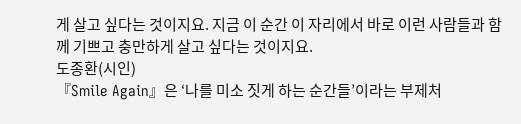게 살고 싶다는 것이지요. 지금 이 순간 이 자리에서 바로 이런 사람들과 함께 기쁘고 충만하게 살고 싶다는 것이지요.
도종환(시인)
『Smile Again』은 ‘나를 미소 짓게 하는 순간들’이라는 부제처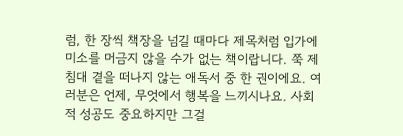럼, 한 장씩 책장을 넘길 때마다 제목처럼 입가에 미소를 머금지 않을 수가 없는 책이랍니다. 쭉 제 침대 곁을 떠나지 않는 애독서 중 한 권이에요. 여러분은 언제, 무엇에서 행복을 느끼시나요. 사회적 성공도 중요하지만 그걸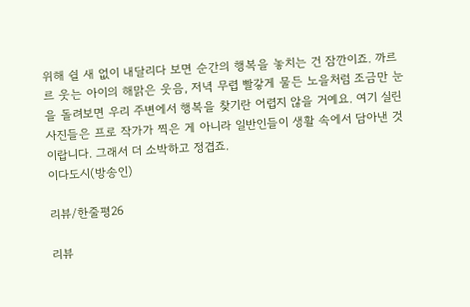위해 쉴 새 없이 내달리다 보면 순간의 행복을 놓치는 건 잠깐이죠. 까르르 웃는 아이의 해맑은 웃음, 저녁 무렵 빨갛게 물든 노을처럼 조금만 눈을 돌려보면 우리 주변에서 행복을 찾기란 어렵지 않을 거예요. 여기 실린 사진들은 프로 작가가 찍은 게 아니라 일반인들이 생활 속에서 담아낸 것이랍니다. 그래서 더 소박하고 정겹죠.
이다도시(방송인)

리뷰/한줄평26

리뷰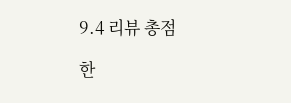9.4 리뷰 총점

한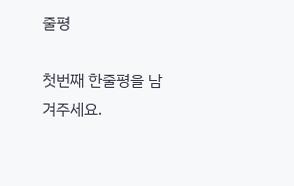줄평

첫번째 한줄평을 남겨주세요.